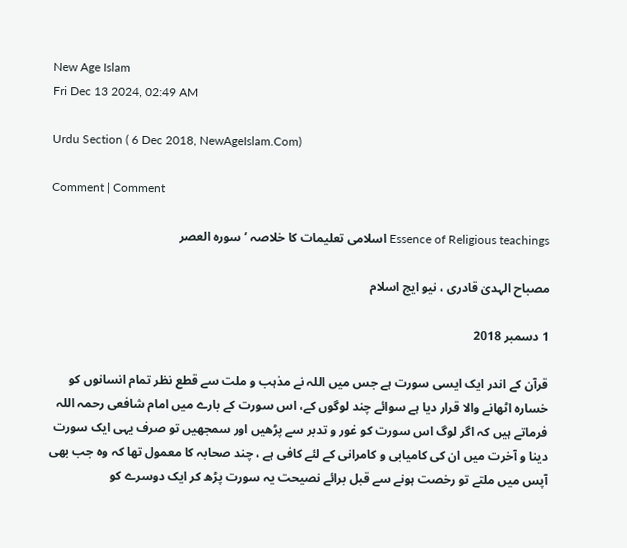New Age Islam
Fri Dec 13 2024, 02:49 AM

Urdu Section ( 6 Dec 2018, NewAgeIslam.Com)

Comment | Comment

Essence of Religious teachings اسلامی تعلیمات کا خلاصہ ’ سورہ العصر

مصباح الہدیٰ قادری ، نیو ایج اسلام

1 دسمبر 2018

قرآن کے اندر ایک ایسی سورت ہے جس میں اللہ نے مذہب و ملت سے قطع نظر تمام انسانوں کو خسارہ اٹھانے والا قرار دیا ہے سوائے چند لوگوں کے، اس سورت کے بارے میں امام شافعی رحمہ اللہ فرماتے ہیں کہ اگر لوگ اس سورت کو غور و تدبر سے پڑھیں اور سمجھیں تو صرف یہی ایک سورت دینا و آخرت میں ان کی کامیابی و کامرانی کے لئے کافی ہے ، چند صحابہ کا معمول تھا کہ وہ جب بھی آپس میں ملتے تو رخصت ہونے سے قبل برائے نصیحت یہ سورت پڑھ کر ایک دوسرے کو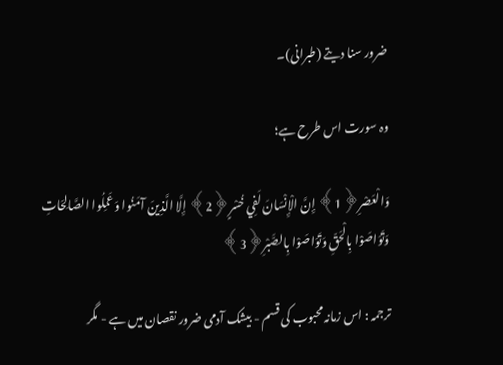ضرور سنا دیتے (طبرانی)۔

وہ سورت اس طرح ہے؛

وَالْعَصْرِ﴿1﴾ إِنَّ الْإِنْسَانَ لَفِي خُسْرٍ﴿2﴾ إِلَّا الَّذِينَ آمَنُوا وَعَمِلُوا الصَّالِحَاتِ وَتَوَاصَوْا بِالْحَقِّ وَتَوَاصَوْا بِالصَّبْرِ﴿3﴾

ترجمہ : اس زمانہ محبوب کی قسم - بیشک آدمی ضرور نقصان میں ہے - مگر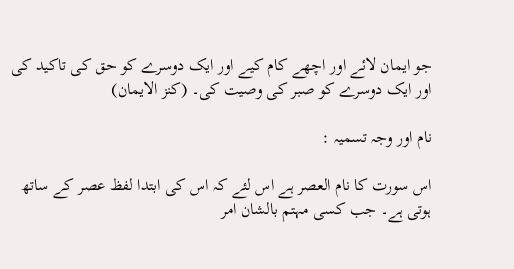جو ایمان لائے اور اچھے کام کیے اور ایک دوسرے کو حق کی تاکید کی اور ایک دوسرے کو صبر کی وصیت کی۔ (کنز الایمان)

نام اور وجہ تسمیہ :

اس سورت کا نام العصر ہے اس لئے کہ اس کی ابتدا لفظ عصر کے ساتھ ہوتی ہے۔ جب کسی مہتم بالشان امر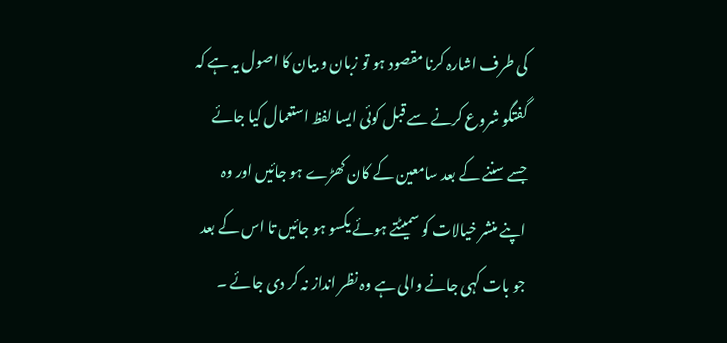کی طرف اشارہ کرنا مقصود ہو تو زبان و بیان کا اصول یہ ہے کہ گفتگو شروع کرنے سے قبل کوئی ایسا لفظ استعمال کیا جائے جسے سننے کے بعد سامعین کے کان کھڑے ہو جائیں اور وہ اپنے منشر خیالات کو سمیٹتے ہوئے یکسو ہو جائیں تا اس کے بعد جو بات کہی جانے والی ہے وہ نظر انداز نہ کر دی جائے ۔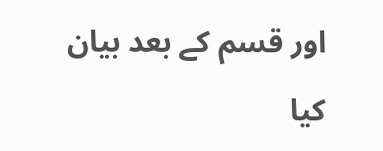اور قسم کے بعد بیان کیا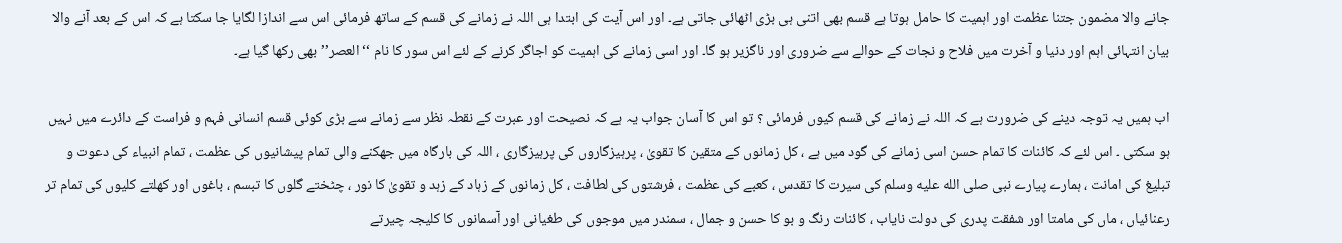جانے والا مضمون جتنا عظمت اور اہمیت کا حامل ہوتا ہے قسم بھی اتنی ہی بڑی اٹھائی جاتی ہے۔ اور اس آیت کی ابتدا ہی اللہ نے زمانے کی قسم کے ساتھ فرمائی اس سے اندازا لگایا جا سکتا ہے کہ اس کے بعد آنے والا بیان انتہائی اہم اور دنیا و آخرت میں فلاح و نجات کے حوالے سے ضروری اور ناگزیر ہو گا۔ اور اسی زمانے کی اہمیت کو اجاگر کرنے کے لئے اس سور کا نام ‘‘العصر’’ بھی رکھا گیا ہے۔

اب ہمیں یہ توجہ دینے کی ضرورت ہے کہ اللہ نے زمانے کی قسم کیوں فرمائی ؟ تو اس کا آسان جواب یہ ہے کہ نصیحت اور عبرت کے نقطہ نظر سے زمانے سے بڑی کوئی قسم انسانی فہم و فراست کے دائرے میں نہیں ہو سکتی ۔ اس لئے کہ کائنات کا تمام حسن اسی زمانے کی گود میں ہے ، کل زمانوں کے متقین کا تقویٰ ، پرہیزگاروں کی پرہیزگاری ، اللہ کی بارگاہ میں جھکنے والی تمام پیشانیوں کی عظمت ، تمام انبیاء کی دعوت و تبلیغ کی امانت ، ہمارے پیارے نبی صلى الله عليه وسلم کی سیرت کا تقدس ، کعبے کی عظمت ، فرشتوں کی لطافت ، کل زمانوں کے زہاد کے زہد و تقویٰ کا نور ، چٹختے گلوں کا تبسم ، باغوں اور کھلتے کلیوں کی تمام تر رعنائیاں ، ماں کی مامتا اور شفقت پدری کی دولت نایاب ، کائنات رنگ و بو کا حسن و جمال ، سمندر میں موجوں کی طغیانی اور آسمانوں کا کلیجہ چیرتے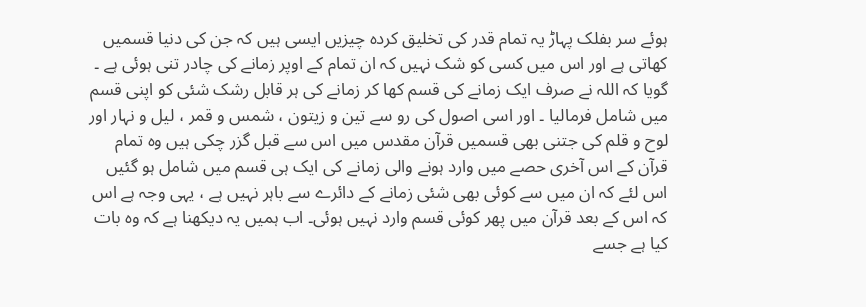ہوئے سر بفلک پہاڑ یہ تمام قدر کی تخلیق کردہ چیزیں ایسی ہیں کہ جن کی دنیا قسمیں کھاتی ہے اور اس میں کسی کو شک نہیں کہ ان تمام کے اوپر زمانے کی چادر تنی ہوئی ہے ۔ گویا کہ اللہ نے صرف ایک زمانے کی قسم کھا کر زمانے کی ہر قابل رشک شئی کو اپنی قسم میں شامل فرمالیا ۔ اور اسی اصول کی رو سے تین و زیتون ، شمس و قمر ، لیل و نہار اور لوح و قلم کی جتنی بھی قسمیں قرآن مقدس میں اس سے قبل گزر چکی ہیں وہ تمام قرآن کے اس آخری حصے میں وارد ہونے والی زمانے کی ایک ہی قسم میں شامل ہو گئیں اس لئے کہ ان میں سے کوئی بھی شئی زمانے کے دائرے سے باہر نہیں ہے ، یہی وجہ ہے اس کہ اس کے بعد قرآن میں پھر کوئی قسم وارد نہیں ہوئی۔ اب ہمیں یہ دیکھنا ہے کہ وہ بات کیا ہے جسے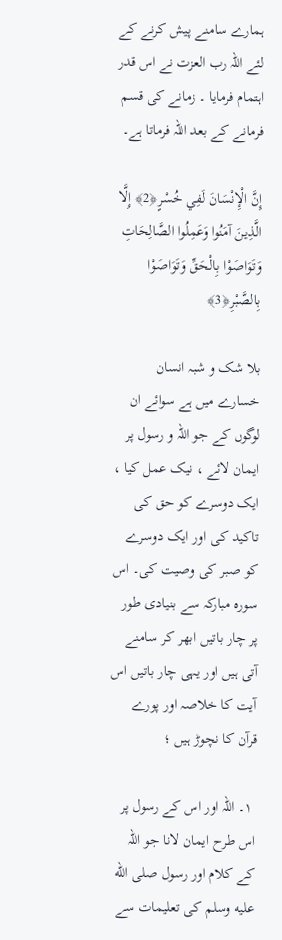ہمارے سامنے پیش کرنے کے لئے اللہ رب العزت نے اس قدر اہتمام فرمایا ۔ زمانے کی قسم فرمانے کے بعد اللہ فرماتا ہے۔

إِنَّ الْإِنْسَانَ لَفِي خُسْرٍ﴿2﴾ إِلَّا الَّذِينَ آمَنُوا وَعَمِلُوا الصَّالِحَاتِ وَتَوَاصَوْا بِالْحَقِّ وَتَوَاصَوْا بِالصَّبْرِ﴿3﴾

بلا شک و شبہ انسان خسارے میں ہے سوائے ان لوگوں کے جو اللہ و رسول پر ایمان لائے ، نیک عمل کیا ، ایک دوسرے کو حق کی تاکید کی اور ایک دوسرے کو صبر کی وصیت کی۔ اس سورہ مبارکہ سے بنیادی طور پر چار باتیں ابھر کر سامنے آتی ہیں اور یہی چار باتیں اس آیت کا خلاصہ اور پورے قرآن کا نچوڑ ہیں ؛

 ۱۔ اللہ اور اس کے رسول پر اس طرح ایمان لانا جو اللہ کے کلام اور رسول صلى الله عليه وسلم کی تعلیمات سے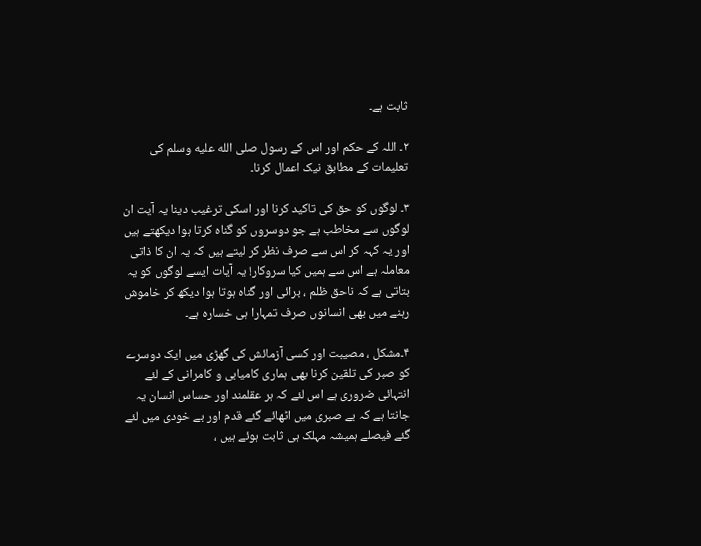ثابت ہے۔

۲۔ اللہ کے حکم اور اس کے رسول صلى الله عليه وسلم کی تعلیمات کے مطابق نیک اعمال کرنا۔

۳۔ لوگوں کو حق کی تاکید کرنا اور اسکی ترغیب دینا یہ آیت ان لوگوں سے مخاطب ہے جو دوسروں کو گناہ کرتا ہوا دیکھتے ہیں اور یہ کہہ کر اس سے صرف نظر کر لیتے ہیں کہ یہ ان کا ذاتی معاملہ ہے اس سے ہمیں کیا سروکار! یہ آیات ایسے لوگوں کو یہ بتاتی ہے کہ ناحق ظلم ، برائی اور گناہ ہوتا ہوا دیکھ کر خاموش رہنے میں بھی انسانوں صرف تمہارا ہی خسارہ ہے۔

۴۔مشکل ، مصیبت اور کسی آزمائش کی گھڑی میں ایک دوسرے کو صبر کی تلقین کرنا بھی ہماری کامیابی و کامرانی کے لئے انتہائی ضروری ہے اس لئے کہ ہر عقلمند اور حساس انسان یہ جانتا ہے کہ بے صبری میں اٹھائے گئے قدم اور بے خودی میں لئے گئے فیصلے ہمیشہ مہلک ہی ثابت ہوئے ہیں ،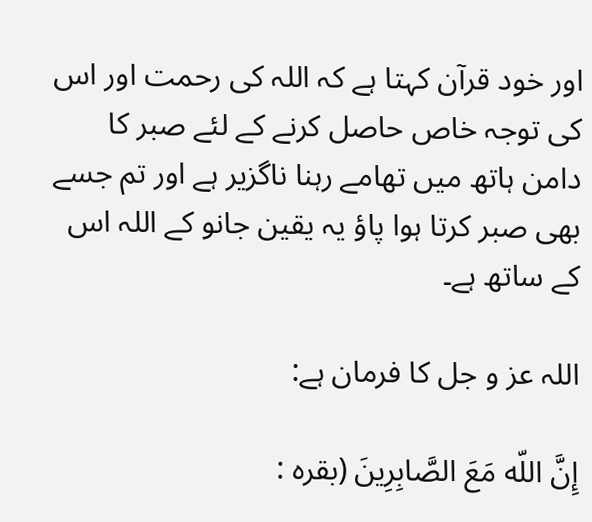اور خود قرآن کہتا ہے کہ اللہ کی رحمت اور اس کی توجہ خاص حاصل کرنے کے لئے صبر کا دامن ہاتھ میں تھامے رہنا ناگزیر ہے اور تم جسے بھی صبر کرتا ہوا پاؤ یہ یقین جانو کے اللہ اس کے ساتھ ہے۔

اللہ عز و جل کا فرمان ہے:

إِنَّ اللّه مَعَ الصَّابِرِینَ (بقرہ :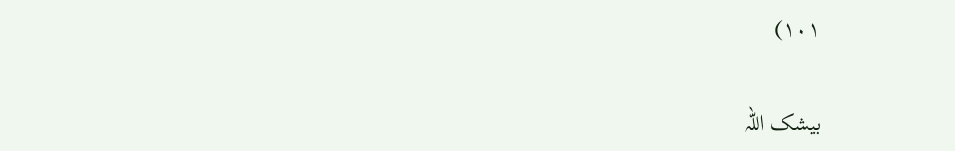۱۰۱)

بیشک اللہ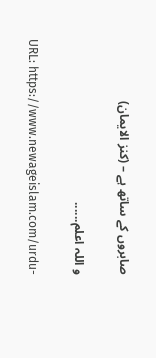صابروں کے ساتھ ہے – (کنز الایمان)

و اللہ اعلم......

URL: https://www.newageislam.com/urdu-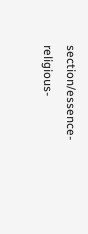section/essence-religious-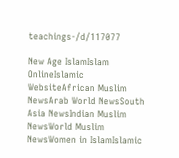teachings-/d/117077

New Age IslamIslam OnlineIslamic WebsiteAfrican Muslim NewsArab World NewsSouth Asia NewsIndian Muslim NewsWorld Muslim NewsWomen in IslamIslamic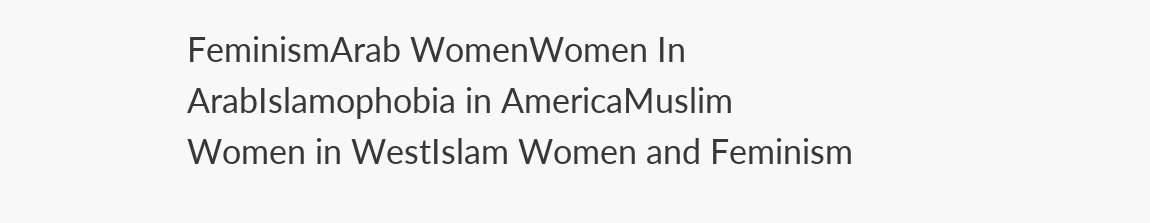FeminismArab WomenWomen In ArabIslamophobia in AmericaMuslim Women in WestIslam Women and Feminism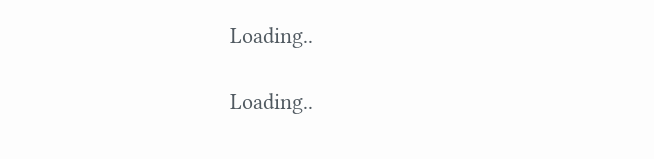Loading..

Loading..